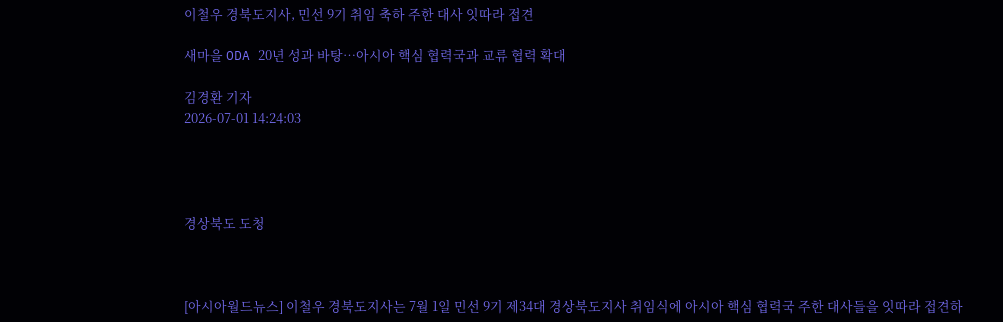이철우 경북도지사, 민선 9기 취임 축하 주한 대사 잇따라 접견

새마을 ODA 20년 성과 바탕…아시아 핵심 협력국과 교류 협력 확대

김경환 기자
2026-07-01 14:24:03




경상북도 도청



[아시아월드뉴스] 이철우 경북도지사는 7월 1일 민선 9기 제34대 경상북도지사 취임식에 아시아 핵심 협력국 주한 대사들을 잇따라 접견하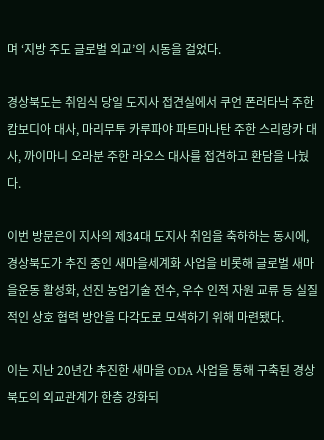며 ‘지방 주도 글로벌 외교’의 시동을 걸었다.

경상북도는 취임식 당일 도지사 접견실에서 쿠언 폰러타낙 주한 캄보디아 대사, 마리무투 카루파야 파트마나탄 주한 스리랑카 대사, 까이마니 오라분 주한 라오스 대사를 접견하고 환담을 나눴다.

이번 방문은이 지사의 제34대 도지사 취임을 축하하는 동시에, 경상북도가 추진 중인 새마을세계화 사업을 비롯해 글로벌 새마을운동 활성화, 선진 농업기술 전수, 우수 인적 자원 교류 등 실질적인 상호 협력 방안을 다각도로 모색하기 위해 마련됐다.

이는 지난 20년간 추진한 새마을 ODA 사업을 통해 구축된 경상북도의 외교관계가 한층 강화되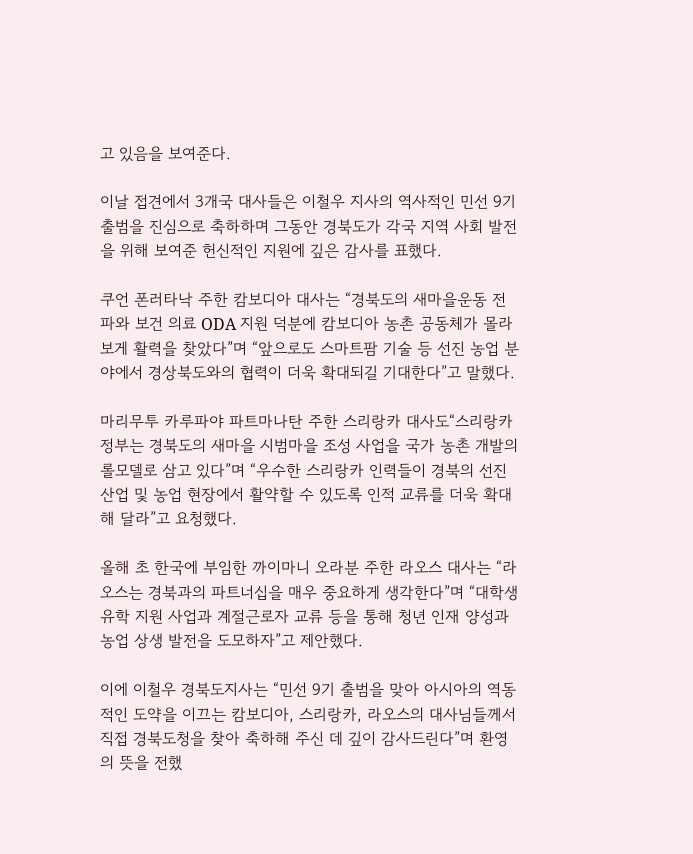고 있음을 보여준다.

이날 접견에서 3개국 대사들은 이철우 지사의 역사적인 민선 9기 출범을 진심으로 축하하며 그동안 경북도가 각국 지역 사회 발전을 위해 보여준 헌신적인 지원에 깊은 감사를 표했다.

쿠언 폰러타낙 주한 캄보디아 대사는 “경북도의 새마을운동 전파와 보건 의료 ODA 지원 덕분에 캄보디아 농촌 공동체가 몰라보게 활력을 찾았다”며 “앞으로도 스마트팜 기술 등 선진 농업 분야에서 경상북도와의 협력이 더욱 확대되길 기대한다”고 말했다.

마리무투 카루파야 파트마나탄 주한 스리랑카 대사도“스리랑카 정부는 경북도의 새마을 시범마을 조성 사업을 국가 농촌 개발의 롤모델로 삼고 있다”며 “우수한 스리랑카 인력들이 경북의 선진 산업 및 농업 현장에서 활약할 수 있도록 인적 교류를 더욱 확대해 달라”고 요청했다.

올해 초 한국에 부임한 까이마니 오라분 주한 라오스 대사는 “라오스는 경북과의 파트너십을 매우 중요하게 생각한다”며 “대학생 유학 지원 사업과 계절근로자 교류 등을 통해 청년 인재 양성과 농업 상생 발전을 도모하자”고 제안했다.

이에 이철우 경북도지사는 “민선 9기 출범을 맞아 아시아의 역동적인 도약을 이끄는 캄보디아, 스리랑카, 라오스의 대사님들께서 직접 경북도청을 찾아 축하해 주신 데 깊이 감사드린다”며 환영의 뜻을 전했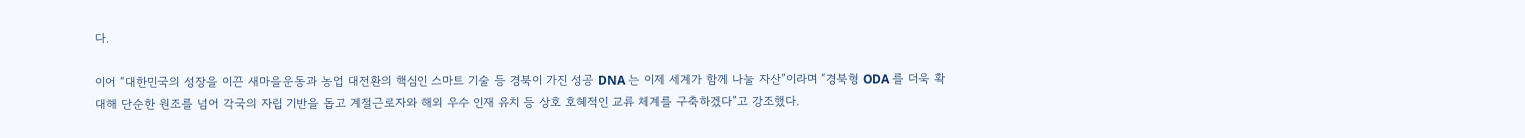다.

이어 “대한민국의 성장을 이끈 새마을운동과 농업 대전환의 핵심인 스마트 기술 등 경북이 가진 성공 DNA 는 이제 세계가 함께 나눌 자산”이라며 “경북형 ODA 를 더욱 확대해 단순한 원조를 넘어 각국의 자립 기반을 돕고 계절근로자와 해외 우수 인재 유치 등 상호 호혜적인 교류 체계를 구축하겠다”고 강조했다.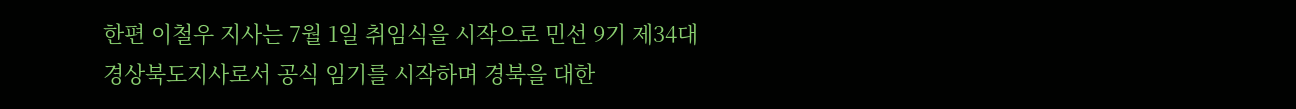한편 이철우 지사는 7월 1일 취임식을 시작으로 민선 9기 제34대 경상북도지사로서 공식 임기를 시작하며 경북을 대한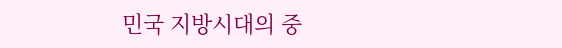민국 지방시대의 중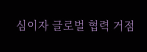심이자 글로벌 협력 거점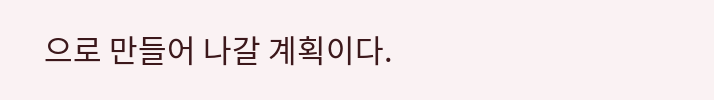으로 만들어 나갈 계획이다.